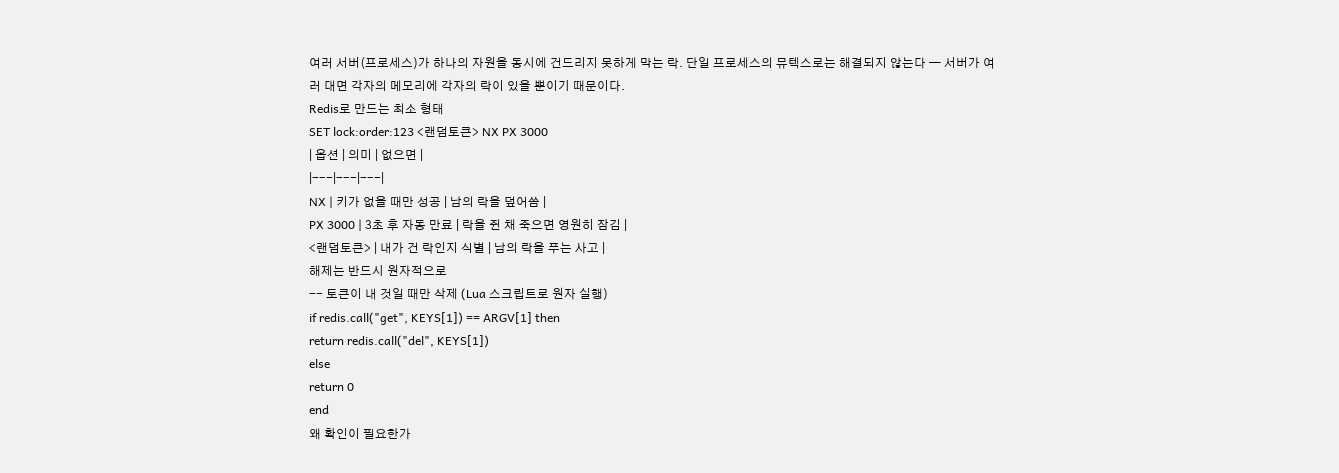여러 서버(프로세스)가 하나의 자원을 동시에 건드리지 못하게 막는 락. 단일 프로세스의 뮤텍스로는 해결되지 않는다 — 서버가 여러 대면 각자의 메모리에 각자의 락이 있을 뿐이기 때문이다.
Redis로 만드는 최소 형태
SET lock:order:123 <랜덤토큰> NX PX 3000
| 옵션 | 의미 | 없으면 |
|---|---|---|
NX | 키가 없을 때만 성공 | 남의 락을 덮어씀 |
PX 3000 | 3초 후 자동 만료 | 락을 쥔 채 죽으면 영원히 잠김 |
<랜덤토큰> | 내가 건 락인지 식별 | 남의 락을 푸는 사고 |
해제는 반드시 원자적으로
-- 토큰이 내 것일 때만 삭제 (Lua 스크립트로 원자 실행)
if redis.call("get", KEYS[1]) == ARGV[1] then
return redis.call("del", KEYS[1])
else
return 0
end
왜 확인이 필요한가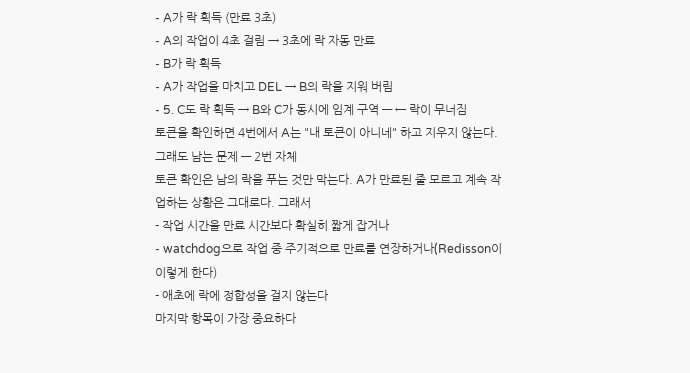- A가 락 획득 (만료 3초)
- A의 작업이 4초 걸림 → 3초에 락 자동 만료
- B가 락 획득
- A가 작업을 마치고 DEL → B의 락을 지워 버림
- 5. C도 락 획득 → B와 C가 동시에 임계 구역 — ← 락이 무너짐
토큰을 확인하면 4번에서 A는 "내 토큰이 아니네" 하고 지우지 않는다.
그래도 남는 문제 — 2번 자체
토큰 확인은 남의 락을 푸는 것만 막는다. A가 만료된 줄 모르고 계속 작업하는 상황은 그대로다. 그래서
- 작업 시간을 만료 시간보다 확실히 짧게 잡거나
- watchdog으로 작업 중 주기적으로 만료를 연장하거나(Redisson이 이렇게 한다)
- 애초에 락에 정합성을 걸지 않는다
마지막 항목이 가장 중요하다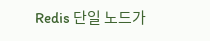Redis 단일 노드가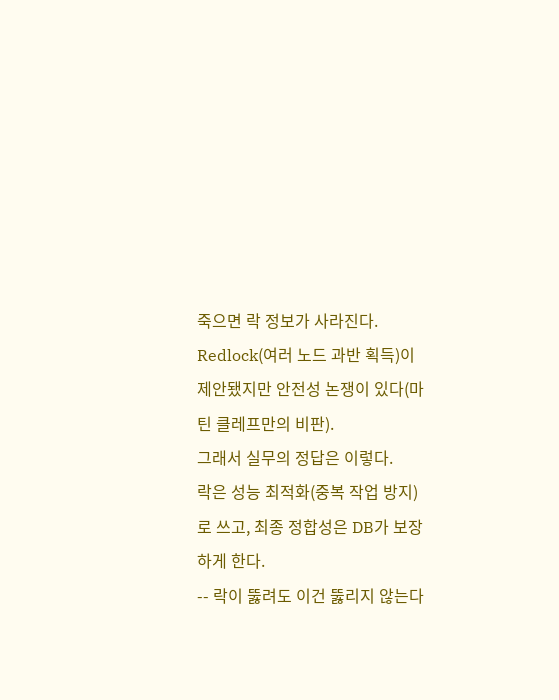죽으면 락 정보가 사라진다. Redlock(여러 노드 과반 획득)이 제안됐지만 안전성 논쟁이 있다(마틴 클레프만의 비판).
그래서 실무의 정답은 이렇다.
락은 성능 최적화(중복 작업 방지)로 쓰고, 최종 정합성은 DB가 보장하게 한다.
-- 락이 뚫려도 이건 뚫리지 않는다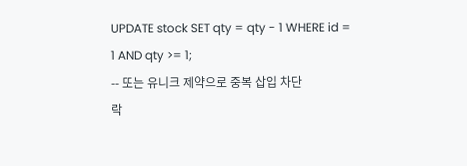UPDATE stock SET qty = qty - 1 WHERE id = 1 AND qty >= 1;
-- 또는 유니크 제약으로 중복 삽입 차단
락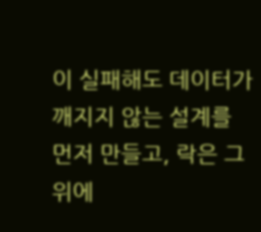이 실패해도 데이터가 깨지지 않는 설계를 먼저 만들고, 락은 그 위에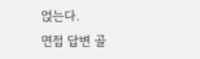얹는다.
면접 답변 골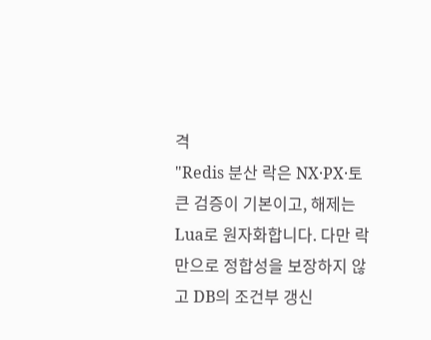격
"Redis 분산 락은 NX·PX·토큰 검증이 기본이고, 해제는 Lua로 원자화합니다. 다만 락만으로 정합성을 보장하지 않고 DB의 조건부 갱신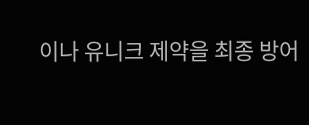이나 유니크 제약을 최종 방어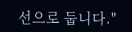선으로 둡니다."